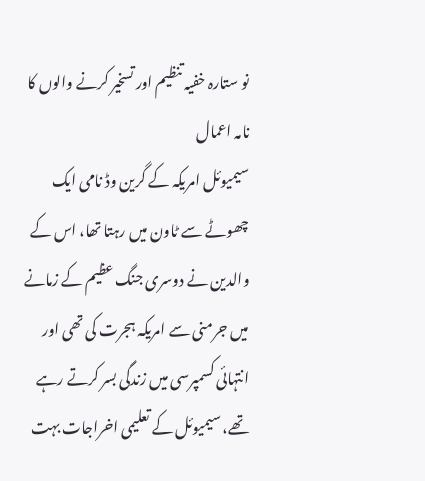نو ستارہ خفیہ تنظیم اور تسخیر کرنے والوں کا نامہ اعمال
سیمیوئل امریکہ کے گرین وڈ نامی ایک چھوٹے سے ٹاون میں رہتا تھا، اس کے والدین نے دوسری جنگ عظیم کے زمانے میں جرمنی سے امریکہ ہجرت کی تھی اور انتہائی کسمپرسی میں زندگی بسر کرتے رہے تھے، سیمیوئل کے تعلیمی اخراجات بہت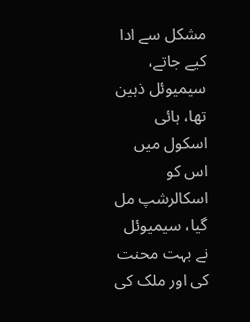مشکل سے ادا کیے جاتے، سیمیوئل ذہین تھا، ہائی اسکول میں اس کو اسکالرشپ مل گیا، سیمیوئل نے بہت محنت کی اور ملک کی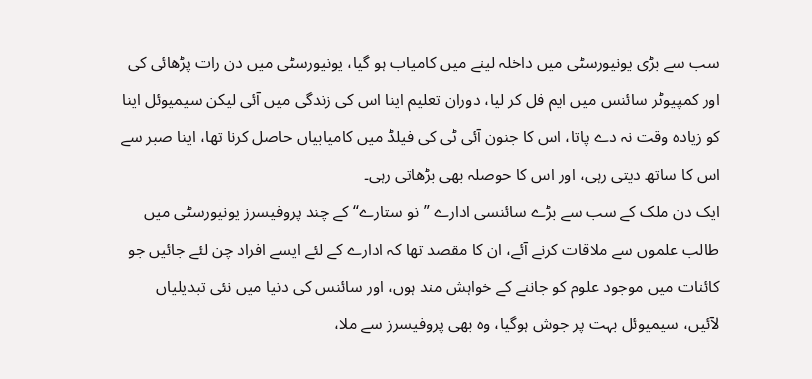سب سے بڑی یونیورسٹی میں داخلہ لینے میں کامیاب ہو گیا، یونیورسٹی میں دن رات پڑھائی کی اور کمپیوٹر سائنس میں ایم فل کر لیا، دوران تعلیم اینا اس کی زندگی میں آئی لیکن سیمیوئل اینا کو زیادہ وقت نہ دے پاتا، اس کا جنون آئی ٹی کی فیلڈ میں کامیابیاں حاصل کرنا تھا، اینا صبر سے اس کا ساتھ دیتی رہی، اور اس کا حوصلہ بھی بڑھاتی رہی۔
ایک دن ملک کے سب سے بڑے سائنسی ادارے ”نو ستارے“ کے چند پروفیسرز یونیورسٹی میں طالب علموں سے ملاقات کرنے آئے، ان کا مقصد تھا کہ ادارے کے لئے ایسے افراد چن لئے جائیں جو کائنات میں موجود علوم کو جاننے کے خواہش مند ہوں، اور سائنس کی دنیا میں نئی تبدیلیاں لآئیں، سیمیوئل بہت پر جوش ہوگیا، وہ بھی پروفیسرز سے ملا،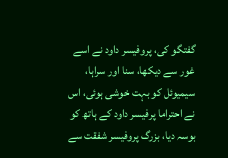گفتگو کی، پروفیسر داود نے اسے غور سے دیکھا، سنا اور سراہا، سیمیوئل کو بہت خوشی ہوئی، اس نے احتراما پرفیسر داود کے ہاتھ کو بوسہ دیا، بزرگ پروفیسر شفقت سے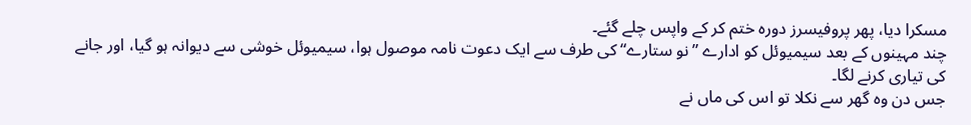مسکرا دیا، پھر پروفیسرز دورہ ختم کر کے واپس چلے گئے۔
چند مہینوں کے بعد سیمیوئل کو ادارے ”نو ستارے“ کی طرف سے ایک دعوت نامہ موصول ہوا، سیمیوئل خوشی سے دیوانہ ہو گیا، اور جانے کی تیاری کرنے لگا۔
جس دن وہ گھر سے نکلا تو اس کی ماں نے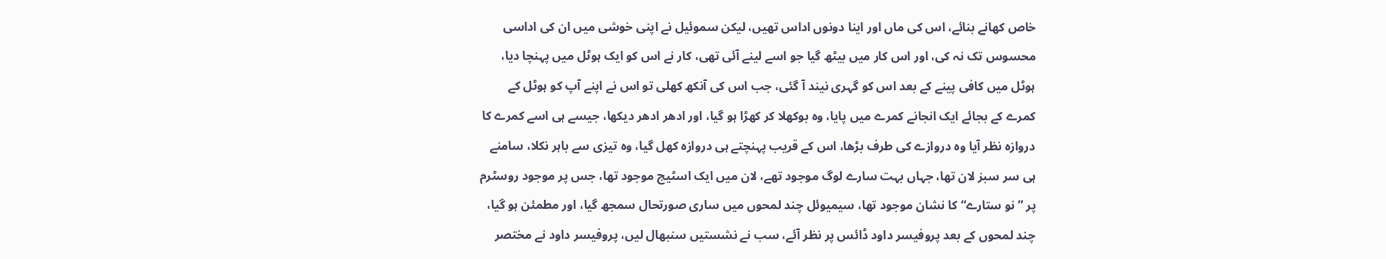خاص کھانے بنائے، اس کی ماں اور اینا دونوں اداس تھیں، لیکن سموئیل نے اپنی خوشی میں ان کی اداسی محسوس تک نہ کی، اور اس کار میں بیٹھ گیا جو اسے لینے آئی تھی، کار نے اس کو ایک ہوٹل میں پہنچا دیا، ہوٹل میں کافی پینے کے بعد اس کو گہری نیند آ گئی، جب اس کی آنکھ کھلی تو اس نے اپنے آپ کو ہوٹل کے کمرے کے بجائے ایک انجانے کمرے میں پایا، وہ بوکھلا کر کھڑا ہو گیا، اور ادھر ادھر دیکھا، جیسے ہی اسے کمرے کا دروازہ نظر آیا وہ دروازے کی طرف بڑھا، اس کے قریب پہنچتے ہی دروازہ کھل گیا، وہ تیزی سے باہر نکلا، سامنے ہی سر سبز لان تھا، جہاں بہت سارے لوگ موجود تھے، لان میں ایک اسٹیج موجود تھا، جس پر موجود روسٹرم پر ”نو ستارے“ کا نشان موجود تھا، سیمیوئل چند لمحوں میں ساری صورتحال سمجھ گیا، اور مطمئن ہو گیا، چند لمحوں کے بعد پروفیسر داود ڈائس پر نظر آئے، سب نے نشستیں سنبھال لیں، پروفیسر داود نے مختصر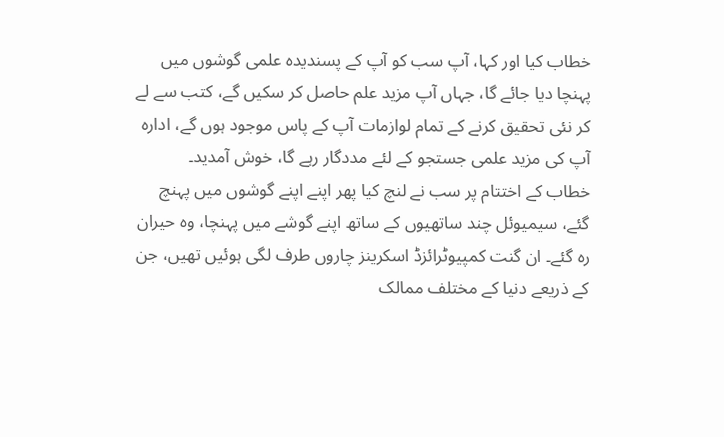خطاب کیا اور کہا، آپ سب کو آپ کے پسندیدہ علمی گوشوں میں پہنچا دیا جائے گا، جہاں آپ مزید علم حاصل کر سکیں گے، کتب سے لے کر نئی تحقیق کرنے کے تمام لوازمات آپ کے پاس موجود ہوں گے، ادارہ آپ کی مزید علمی جستجو کے لئے مددگار رہے گا، خوش آمدید۔
خطاب کے اختتام پر سب نے لنچ کیا پھر اپنے اپنے گوشوں میں پہنچ گئے، سیمیوئل چند ساتھیوں کے ساتھ اپنے گوشے میں پہنچا، وہ حیران رہ گئے۔ ان گنت کمپیوٹرائزڈ اسکرینز چاروں طرف لگی ہوئیں تھیں، جن کے ذریعے دنیا کے مختلف ممالک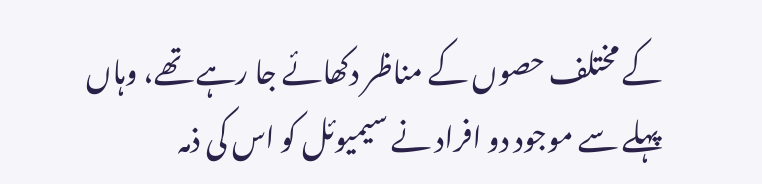کے مختلف حصوں کے مناظر دکھائے جا رہے تھے، وہاں پہلے سے موجود دو افراد نے سیمیوئل کو اس کی ذمہ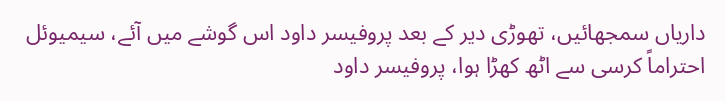داریاں سمجھائیں، تھوڑی دیر کے بعد پروفیسر داود اس گوشے میں آئے، سیمیوئل احتراماً کرسی سے اٹھ کھڑا ہوا، پروفیسر داود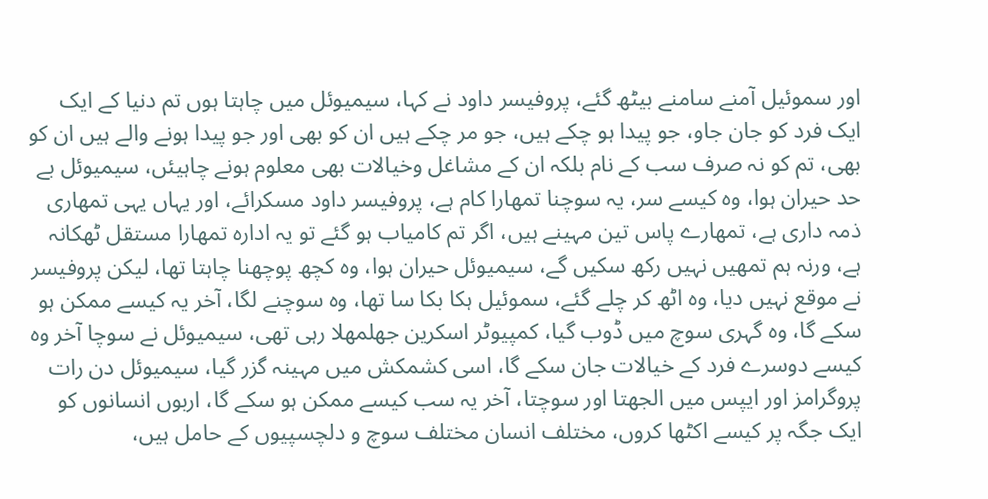اور سموئیل آمنے سامنے بیٹھ گئے، پروفیسر داود نے کہا، سیمیوئل میں چاہتا ہوں تم دنیا کے ایک ایک فرد کو جان جاو، جو پیدا ہو چکے ہیں، جو مر چکے ہیں ان کو بھی اور جو پیدا ہونے والے ہیں ان کو بھی، تم کو نہ صرف سب کے نام بلکہ ان کے مشاغل وخیالات بھی معلوم ہونے چاہیئں، سیمیوئل بے حد حیران ہوا، وہ کیسے سر، یہ سوچنا تمھارا کام ہے، پروفیسر داود مسکرائے، اور یہاں یہی تمھاری ذمہ داری ہے، تمھارے پاس تین مہینے ہیں، اگر تم کامیاب ہو گئے تو یہ ادارہ تمھارا مستقل ٹھکانہ ہے، ورنہ ہم تمھیں نہیں رکھ سکیں گے، سیمیوئل حیران ہوا، وہ کچھ پوچھنا چاہتا تھا، لیکن پروفیسر نے موقع نہیں دیا، وہ اٹھ کر چلے گئے، سموئیل ہکا بکا سا تھا، وہ سوچنے لگا، آخر یہ کیسے ممکن ہو سکے گا، وہ گہری سوچ میں ڈوب گیا، کمپیوٹر اسکرین جھلمھلا رہی تھی، سیمیوئل نے سوچا آخر وہ کیسے دوسرے فرد کے خیالات جان سکے گا، اسی کشمکش میں مہینہ گزر گیا، سیمیوئل دن رات پروگرامز اور ایپس میں الجھتا اور سوچتا، آخر یہ سب کیسے ممکن ہو سکے گا، اربوں انسانوں کو ایک جگہ پر کیسے اکٹھا کروں، مختلف انسان مختلف سوچ و دلچسپیوں کے حامل ہیں،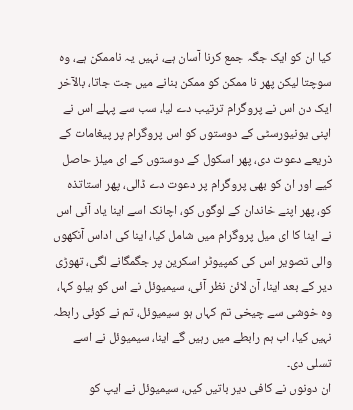کیا ان کو ایک جگہ جمع کرنا آسان ہے، نہیں یہ ناممکن ہے، وہ سوچتا لیکن پھر نا ممکن کو ممکن بنانے میں جت جاتا، بالآخر ایک دن اس نے پروگرام ترتیب دے لیا، سب سے پہلے اس نے اپنی یونیورسٹی کے دوستوں کو اس پروگرام پر پیغامات کے ذریعے دعوت دی، پھر اسکول کے دوستوں کے ای میلز حاصل کیے اور ان کو بھی پروگرام پر دعوت دے ڈالی، پھر استاتذہ کو، پھر اپنے خاندان کے لوگوں کو، اچانک اسے اینا یاد آئی اس نے اینا کا ای میل پروگرام میں شامل کیا، اینا کی اداس آنکھوں والی تصویر اس کی کمپیوٹر اسکرین پر جگمگانے لگی، تھوڑی دیر کے بعد اینا، آن لائن نظر آئی، سیمیوئل نے اس کو ہیلو کہا، وہ خوشی سے چیخی تم کہاں ہو سیمیوئل، تم نے کوئی رابطہ نہیں کیا، اب ہم رابطے میں رہیں گے اینا، سیمیوئل نے اسے تسلی دی۔
ان دونوں نے کافی دیر باتیں کیں، سیمیوئل نے ایپ کو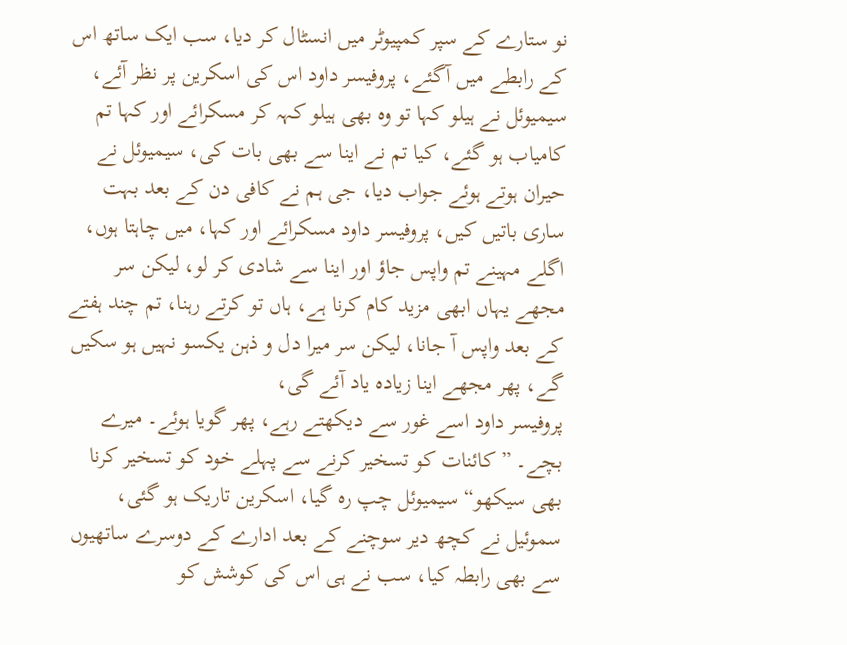نو ستارے کے سپر کمپیوٹر میں انسٹال کر دیا، سب ایک ساتھ اس کے رابطے میں آگئے، پروفیسر داود اس کی اسکرین پر نظر آئے، سیمیوئل نے ہیلو کہا تو وہ بھی ہیلو کہہ کر مسکرائے اور کہا تم کامیاب ہو گئے، کیا تم نے اینا سے بھی بات کی، سیمیوئل نے حیران ہوتے ہوئے جواب دیا، جی ہم نے کافی دن کے بعد بہت ساری باتیں کیں، پروفیسر داود مسکرائے اور کہا، میں چاہتا ہوں، اگلے مہینے تم واپس جاؤ اور اینا سے شادی کر لو، لیکن سر مجھے یہاں ابھی مزید کام کرنا ہے، ہاں تو کرتے رہنا، تم چند ہفتے کے بعد واپس آ جانا، لیکن سر میرا دل و ذہن یکسو نہیں ہو سکیں گے، پھر مجھے اینا زیادہ یاد آئے گی،
پروفیسر داود اسے غور سے دیکھتے رہے، پھر گویا ہوئے۔ میرے بچے۔ ”کائنات کو تسخیر کرنے سے پہلے خود کو تسخیر کرنا بھی سیکھو“ سیمیوئل چپ رہ گیا، اسکرین تاریک ہو گئی، سموئیل نے کچھ دیر سوچنے کے بعد ادارے کے دوسرے ساتھیوں سے بھی رابطہ کیا، سب نے ہی اس کی کوشش کو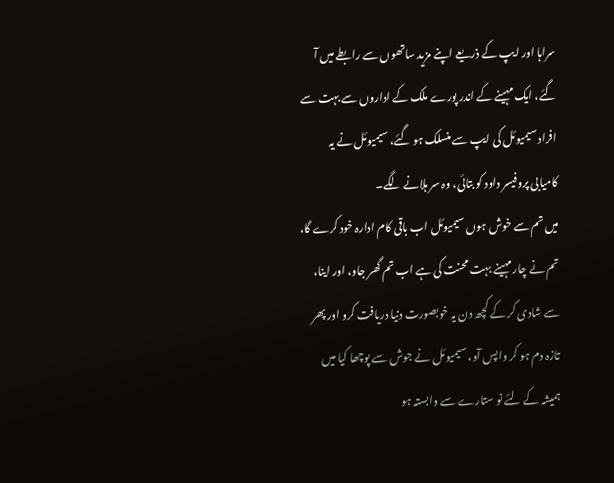سراہا اور ایپ کے ذریعے اپنے مزید ساتھوں سے رابطے میں آ گئے، ایک مہینے کے اندر پورے ملک کے اداروں سے بہت سے افراد سیمیوئل کی ایپ سے منسلک ہو گئے، سیمیوئل نے یہ کامیابی پروفیسر داود کو بتائی، وہ سر ہلانے لگے۔
میں تم سے خوش ہوں سیمیوئل اب باقی کام ادارہ خود کرے گا، تم نے چار مہینے بہت محنت کی ہے اب تم گھر جاو، اور اینا، سے شادی کر کے کچھ دن یہ خوبصورت دنیا دریافت کرو اور پھر تازہ دم ہو کر واپس آو، سیمیوئل نے جوش سے پوچھا کیا میں ہمیشہ کے لئے نو ستارے سے وابستہ ہو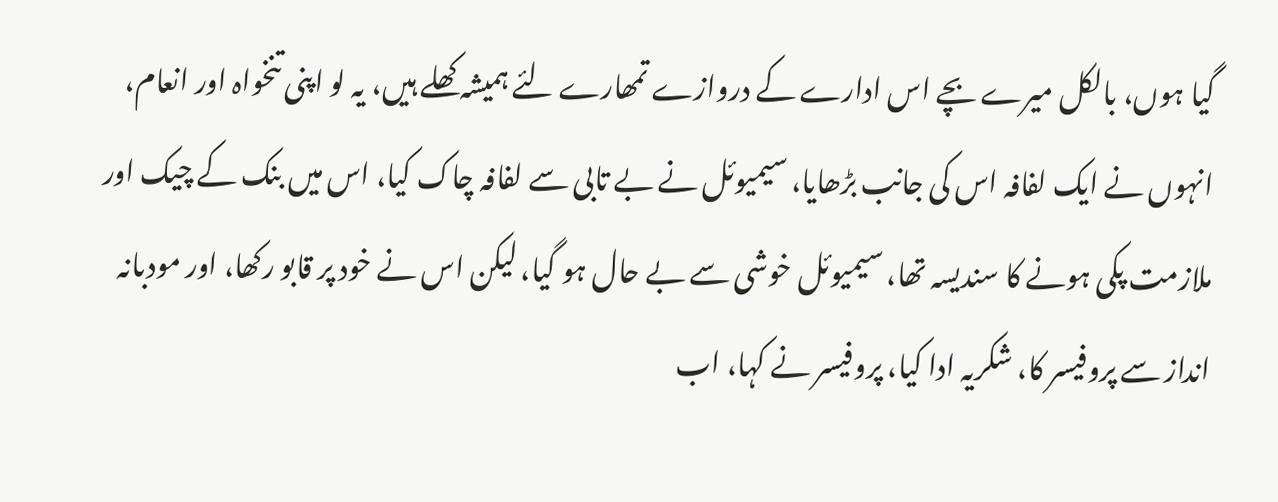گیا ہوں، بالکل میرے بچے اس ادارے کے دروازے تمھارے لئے ہمیشہ کھلے ہیں، یہ لو اپنی تنخواہ اور انعام، انہوں نے ایک لفافہ اس کی جانب بڑھایا، سیمیوئل نے بے تابی سے لفافہ چاک کیا، اس میں بنک کے چیک اور ملازمت پکی ہونے کا سندیسہ تھا، سیمیوئل خوشی سے بے حال ہو گیا، لیکن اس نے خود پر قابو رکھا، اور مودبانہ انداز سے پروفیسر کا، شکریہ ادا کیا، پروفیسر نے کہا، اب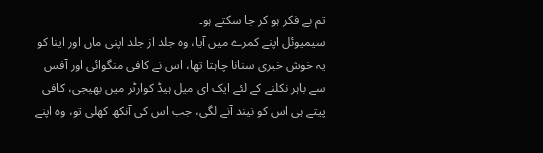تم بے فکر ہو کر جا سکتے ہو۔
سیمیوئل اپنے کمرے میں آیا، وہ جلد از جلد اپنی ماں اور اینا کو یہ خوش خبری سنانا چاہتا تھا، اس نے کافی منگوائی اور آفس سے باہر نکلنے کے لئے ایک ای میل ہیڈ کوارٹر میں بھیجی، کافی پیتے ہی اس کو نیند آنے لگی، جب اس کی آنکھ کھلی تو، وہ اپنے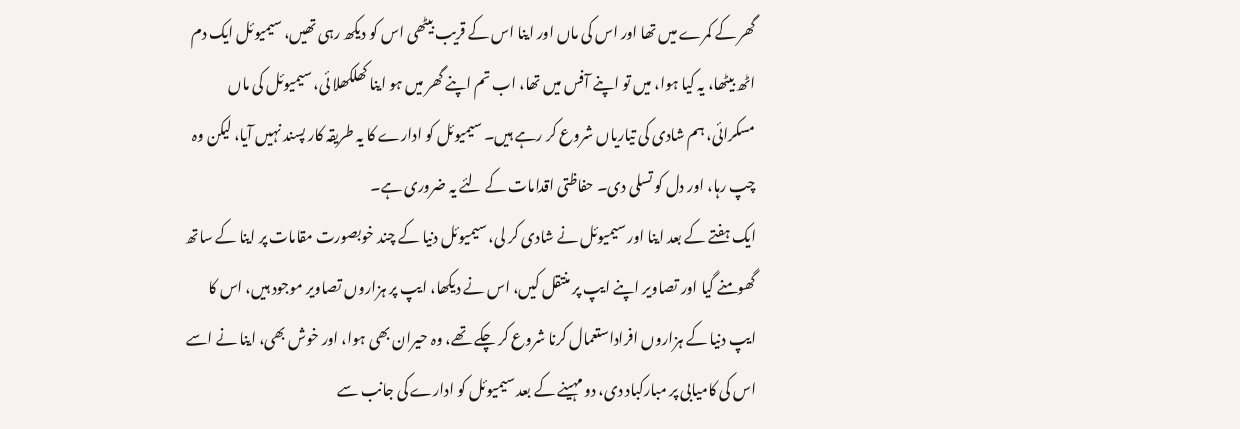گھر کے کمرے میں تھا اور اس کی ماں اور اینا اس کے قریب بیٹھی اس کو دیکھ رہی تھیں، سیمیوئل ایک دم اٹھ بیٹھا، یہ کیا ہوا، میں تو اپنے آفس میں تھا، اب تم اپنے گھر میں ہو اینا کھلکھلا ئی، سیمیوئل کی ماں مسکرائی، ہم شادی کی تیاریاں شروع کر رہے ہیں۔ سیمیوئل کو ادارے کا یہ طریقہ کار پسند نہیں آیا، لیکن وہ چپ رہا، اور دل کو تسلی دی۔ حفاظتی اقدامات کے لئے یہ ضروری ہے۔
ایک ہفتے کے بعد اینا اور سیمیوئل نے شادی کر لی، سیمیوئل دنیا کے چند خوبصورت مقامات پر اینا کے ساتھ گھومنے گیا اور تصاویر اپنے ایپ پر منتقل کیں، اس نے دیکھا، ایپ پر ہزاروں تصاویر موجود ہیں، اس کا ایپ دنیا کے ہزاروں افراداستعمال کرنا شروع کر چکے تھے، وہ حیران بھی ہوا، اور خوش بھی، اینا نے اسے اس کی کامیابی پر مبارکباد دی، دو مہینے کے بعد سیمیوئل کو ادارے کی جانب سے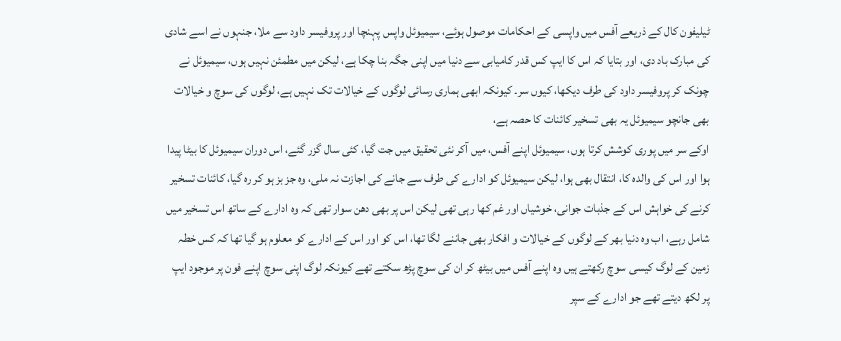ٹیلیفون کال کے ذریعے آفس میں واپسی کے احکامات موصول ہوئے، سیمیوئل واپس پہنچا اور پروفیسر داود سے ملا، جنہوں نے اسے شادی کی مبارک باد دی، اور بتایا کہ اس کا ایپ کس قدر کامیابی سے دنیا میں اپنی جگہ بنا چکا ہے، لیکن میں مطمئن نہیں ہوں، سیمیوئل نے چونک کر پروفیسر داود کی طرف دیکھا، کیوں سر۔ کیونکہ ابھی ہماری رسائی لوگوں کے خیالات تک نہیں ہے، لوگوں کی سوچ و خیالات بھی جانچو سیمیوئل یہ بھی تسخیر کائنات کا حصہ ہے،
اوکے سر میں پوری کوشش کرتا ہوں، سیمیوئل اپنے آفس، میں آکر نئی تحقیق میں جت گیا، کئی سال گزر گئے، اس دوران سیمیوئل کا بیٹا پیدا ہوا اور اس کی والدہ کا، انتقال بھی ہوا، لیکن سیمیوئل کو ادارے کی طرف سے جانے کی اجازت نہ ملی، وہ جز بز ہو کر رہ گیا، کائنات تسخیر کرنے کی خواہش اس کے جذبات جوانی، خوشیاں اور غم کھا رہی تھی لیکن اس پر بھی دھن سوار تھی کہ وہ ادارے کے ساتھ اس تسخیر میں شامل رہے، اب وہ دنیا بھر کے لوگوں کے خیالات و افکار بھی جاننے لگا تھا، اس کو اور اس کے ادارے کو معلوم ہو گیا تھا کہ کس خطہ زمین کے لوگ کیسی سوچ رکھتے ہیں وہ اپنے آفس میں بیٹھ کر ان کی سوچ پڑھ سکتے تھے کیونکہ لوگ اپنی سوچ اپنے فون پر موجود ایپ پر لکھ دیتے تھے جو ادارے کے سپر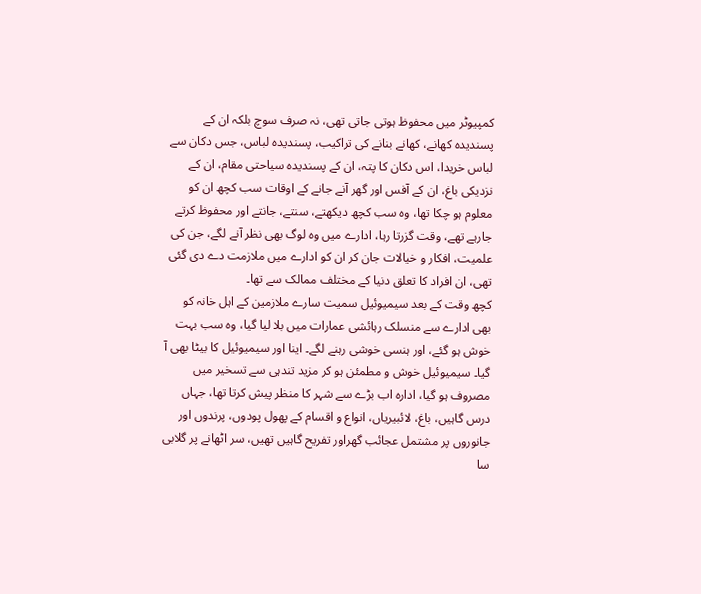کمپیوٹر میں محفوظ ہوتی جاتی تھی، نہ صرف سوچ بلکہ ان کے پسندیدہ کھانے، کھانے بنانے کی تراکیب، پسندیدہ لباس، جس دکان سے لباس خریدا، اس دکان کا پتہ، ان کے پسندیدہ سیاحتی مقام، ان کے نزدیکی باغ، ان کے آفس اور گھر آنے جانے کے اوقات سب کچھ ان کو معلوم ہو چکا تھا، وہ سب کچھ دیکھتے، سنتے، جانتے اور محفوظ کرتے جارہے تھے، وقت گزرتا رہا، ادارے میں وہ لوگ بھی نظر آنے لگے، جن کی علمیت، افکار و خیالات جان کر ان کو ادارے میں ملازمت دے دی گئی تھی، ان افراد کا تعلق دنیا کے مختلف ممالک سے تھا۔
کچھ وقت کے بعد سیمیوئیل سمیت سارے ملازمین کے اہل خانہ کو بھی ادارے سے منسلک رہائشی عمارات میں بلا لیا گیا، وہ سب بہت خوش ہو گئے، اور ہنسی خوشی رہنے لگے۔ اینا اور سیمیوئیل کا بیٹا بھی آ گیا۔ سیمیوئیل خوش و مطمئن ہو کر مزید تندہی سے تسخیر میں مصروف ہو گیا، ادارہ اب بڑے سے شہر کا منظر پیش کرتا تھا، جہاں درس گاہیں، باغ، لائبیریاں، انواع و اقسام کے پھول پودوں، پرندوں اور جانوروں پر مشتمل عجائب گھراور تفریح گاہیں تھیں، سر اٹھانے پر گلابی سا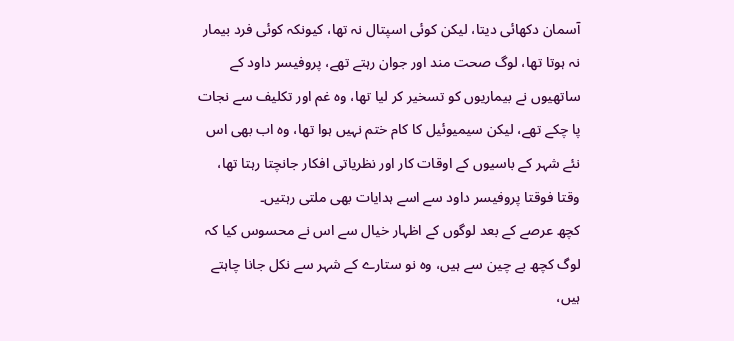آسمان دکھائی دیتا، لیکن کوئی اسپتال نہ تھا، کیونکہ کوئی فرد بیمار نہ ہوتا تھا، لوگ صحت مند اور جوان رہتے تھے، پروفیسر داود کے ساتھیوں نے بیماریوں کو تسخیر کر لیا تھا، وہ غم اور تکلیف سے نجات پا چکے تھے، لیکن سیمیوئیل کا کام ختم نہیں ہوا تھا، وہ اب بھی اس نئے شہر کے باسیوں کے اوقات کار اور نظریاتی افکار جانچتا رہتا تھا، وقتا فوقتا پروفیسر داود سے اسے ہدایات بھی ملتی رہتیں۔
کچھ عرصے کے بعد لوگوں کے اظہار خیال سے اس نے محسوس کیا کہ لوگ کچھ بے چین سے ہیں، وہ نو ستارے کے شہر سے نکل جانا چاہتے ہیں،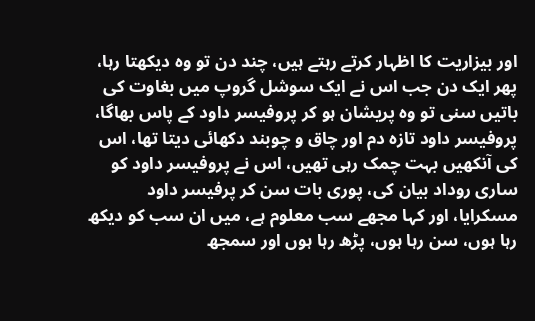اور بیزاریت کا اظہار کرتے رہتے ہیں، چند دن تو وہ دیکھتا رہا، پھر ایک دن جب اس نے ایک سوشل گروپ میں بغاوت کی باتیں سنی تو وہ پریشان ہو کر پروفیسر داود کے پاس بھاگا، پروفیسر داود تازہ دم اور چاق و چوبند دکھائی دیتا تھا، اس کی آنکھیں بہت چمک رہی تھیں، اس نے پروفیسر داود کو ساری روداد بیان کی، پوری بات سن کر پرفیسر داود مسکرایا، اور کہا مجھے سب معلوم ہے، میں ان سب کو دیکھ رہا ہوں، سن رہا ہوں، پڑھ رہا ہوں اور سمجھ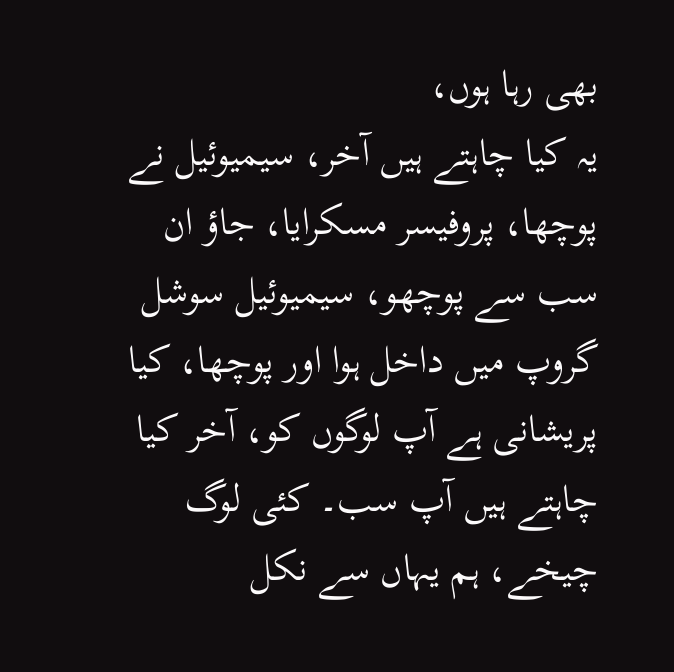بھی رہا ہوں،
یہ کیا چاہتے ہیں آخر، سیمیوئیل نے پوچھا، پروفیسر مسکرایا، جاؤ ان سب سے پوچھو، سیمیوئیل سوشل گروپ میں داخل ہوا اور پوچھا، کیا پریشانی ہے آپ لوگوں کو، آخر کیا چاہتے ہیں آپ سب۔ کئی لوگ چیخے، ہم یہاں سے نکل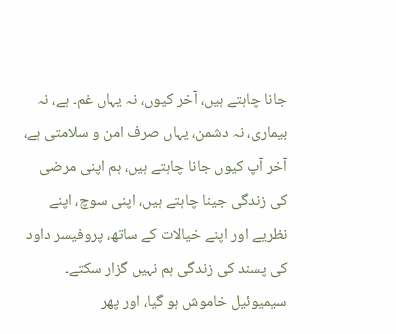جانا چاہتے ہیں، آخر کیوں، نہ یہاں غم۔ ہے، نہ بیماری، نہ دشمن، یہاں صرف امن و سلامتی ہے، آخر آپ کیوں جانا چاہتے ہیں، ہم اپنی مرضی کی زندگی جینا چاہتے ہیں، اپنی سوچ، اپنے نظریے اور اپنے خیالات کے ساتھ، پروفیسر داود کی پسند کی زندگی ہم نہیں گزار سکتے۔
سیمیوئیل خاموش ہو گیا، اور پھر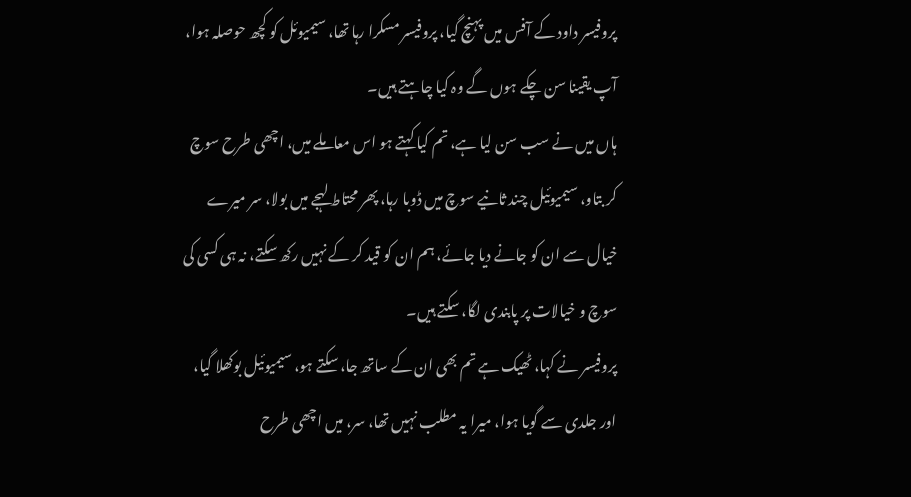پروفیسر داود کے آفس میں پہنچ گیا، پروفیسر مسکرا رہا تھا، سیمیوئل کو کچھ حوصلہ ہوا، آپ یقینا سن چکے ہوں گے وہ کیا چاہتے ہیں۔
ہاں میں نے سب سن لیا ہے، تم کیا کہتے ہو اس معاملے میں، اچھی طرح سوچ کر بتاو، سیمیوئیل چند ثانیے سوچ میں ڈوبا رہا، پھر محتاط لہجے میں بولا، سر میرے خیال سے ان کو جانے دیا جائے، ہم ان کو قید کر کے نہیں رکھ سکتے، نہ ہی کسی کی سوچ و خیالات پر پابندی لگا، سکتے ہیں۔
پروفیسر نے کہا، ٹھیک ہے تم بھی ان کے ساتھ جا، سکتے ہو، سیمیوئیل بوکھلا گیا، اور جلدی سے گویا ہوا، میرا یہ مطلب نہیں تھا، سر، میں اچھی طرح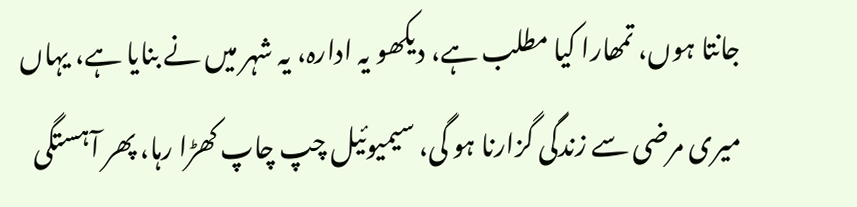جانتا ہوں، تمھارا کیا مطلب ہے، دیکھو یہ ادارہ، یہ شہر میں نے بنایا ہے، یہاں میری مرضی سے زندگی گزارنا ہو گی، سیمیوئیل چپ چاپ کھڑا رہا، پھر آہستگی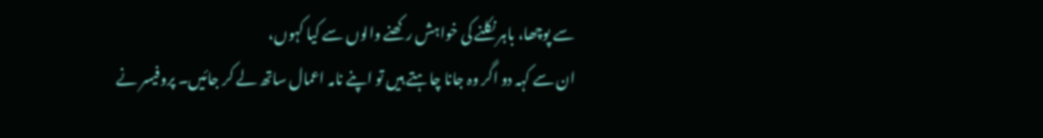سے پوچھا، باہر نکلنے کی خواہش رکھنے والوں سے کیا کہوں،
ان سے کہہ دو اگر وہ جانا چاہتے ہیں تو اپنے نامہ اعمال ساتھ لے کر جائیں۔ پروفیسر نے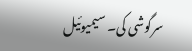سرگوشی کی۔ سیمیوئیل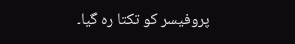پروفیسر کو تکتا رہ گیا۔